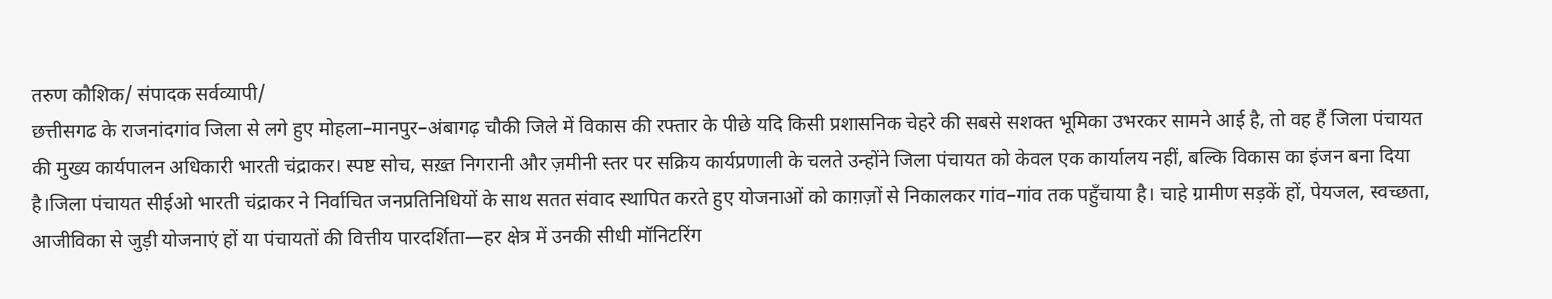तरुण कौशिक/ संपादक सर्वव्यापी/
छत्तीसगढ के राजनांदगांव जिला से लगे हुए मोहला–मानपुर–अंबागढ़ चौकी जिले में विकास की रफ्तार के पीछे यदि किसी प्रशासनिक चेहरे की सबसे सशक्त भूमिका उभरकर सामने आई है, तो वह हैं जिला पंचायत की मुख्य कार्यपालन अधिकारी भारती चंद्राकर। स्पष्ट सोच, सख़्त निगरानी और ज़मीनी स्तर पर सक्रिय कार्यप्रणाली के चलते उन्होंने जिला पंचायत को केवल एक कार्यालय नहीं, बल्कि विकास का इंजन बना दिया है।जिला पंचायत सीईओ भारती चंद्राकर ने निर्वाचित जनप्रतिनिधियों के साथ सतत संवाद स्थापित करते हुए योजनाओं को काग़ज़ों से निकालकर गांव–गांव तक पहुँचाया है। चाहे ग्रामीण सड़कें हों, पेयजल, स्वच्छता, आजीविका से जुड़ी योजनाएं हों या पंचायतों की वित्तीय पारदर्शिता—हर क्षेत्र में उनकी सीधी मॉनिटरिंग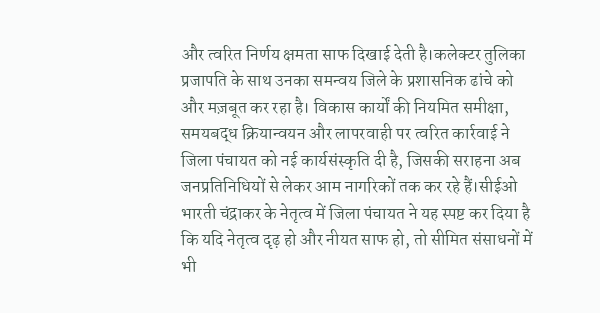और त्वरित निर्णय क्षमता साफ दिखाई देती है।कलेक्टर तुलिका प्रजापति के साथ उनका समन्वय जिले के प्रशासनिक ढांचे को और मज़बूत कर रहा है। विकास कार्यों की नियमित समीक्षा, समयबद्ध क्रियान्वयन और लापरवाही पर त्वरित कार्रवाई ने जिला पंचायत को नई कार्यसंस्कृति दी है, जिसकी सराहना अब जनप्रतिनिधियों से लेकर आम नागरिकों तक कर रहे हैं।सीईओ भारती चंद्राकर के नेतृत्व में जिला पंचायत ने यह स्पष्ट कर दिया है कि यदि नेतृत्व दृढ़ हो और नीयत साफ हो, तो सीमित संसाधनों में भी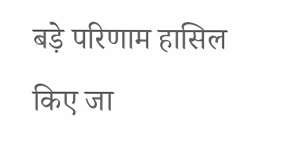बड़े परिणाम हासिल किए जा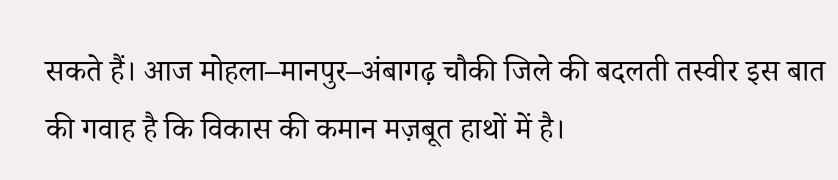सकते हैं। आज मोहला–मानपुर–अंबागढ़ चौकी जिले की बदलती तस्वीर इस बात की गवाह है कि विकास की कमान मज़बूत हाथों में है।